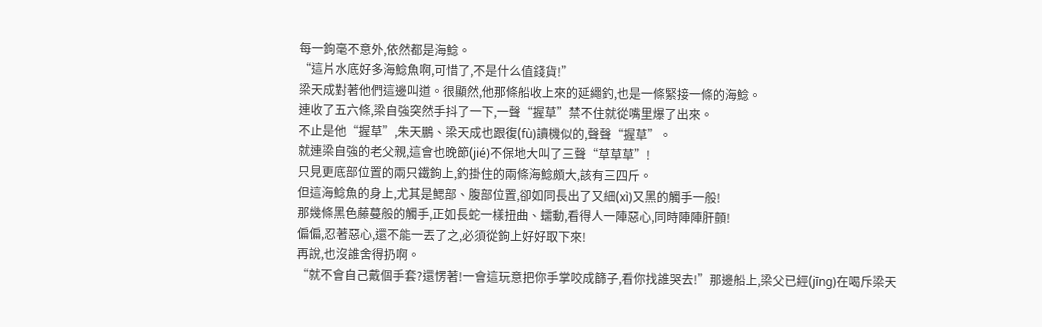每一鉤毫不意外,依然都是海鯰。
“這片水底好多海鯰魚啊,可惜了,不是什么值錢貨!”
梁天成對著他們這邊叫道。很顯然,他那條船收上來的延繩釣,也是一條緊接一條的海鯰。
連收了五六條,梁自強突然手抖了一下,一聲“握草”禁不住就從嘴里爆了出來。
不止是他“握草”,朱天鵬、梁天成也跟復(fù)讀機似的,聲聲“握草”。
就連梁自強的老父親,這會也晚節(jié)不保地大叫了三聲“草草草”!
只見更底部位置的兩只鐵鉤上,釣掛住的兩條海鯰頗大,該有三四斤。
但這海鯰魚的身上,尤其是鰓部、腹部位置,卻如同長出了又細(xì)又黑的觸手一般!
那幾條黑色藤蔓般的觸手,正如長蛇一樣扭曲、蠕動,看得人一陣惡心,同時陣陣肝顫!
偏偏,忍著惡心,還不能一丟了之,必須從鉤上好好取下來!
再說,也沒誰舍得扔啊。
“就不會自己戴個手套?還愣著!一會這玩意把你手掌咬成篩子,看你找誰哭去!”那邊船上,梁父已經(jīng)在喝斥梁天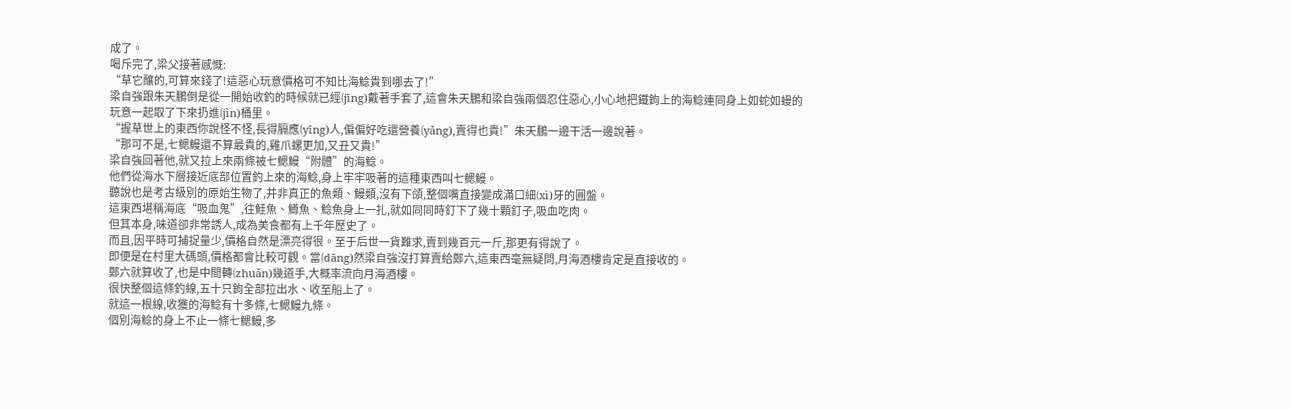成了。
喝斥完了,梁父接著感慨:
“草它釀的,可算來錢了!這惡心玩意價格可不知比海鯰貴到哪去了!”
梁自強跟朱天鵬倒是從一開始收釣的時候就已經(jīng)戴著手套了,這會朱天鵬和梁自強兩個忍住惡心,小心地把鐵鉤上的海鯰連同身上如蛇如蟃的玩意一起取了下來扔進(jìn)桶里。
“握草世上的東西你說怪不怪,長得膈應(yīng)人,偏偏好吃還營養(yǎng),賣得也貴!”朱天鵬一邊干活一邊說著。
“那可不是,七鰓鰻還不算最貴的,雞爪螺更加,又丑又貴!”
梁自強回著他,就又拉上來兩條被七鰓鰻“附體”的海鯰。
他們從海水下層接近底部位置釣上來的海鯰,身上牢牢吸著的這種東西叫七鰓鰻。
聽說也是考古級別的原始生物了,并非真正的魚類、鰻類,沒有下頜,整個嘴直接變成滿口細(xì)牙的圓盤。
這東西堪稱海底“吸血鬼”,往鮭魚、鱒魚、鯰魚身上一扎,就如同同時釘下了幾十顆釘子,吸血吃肉。
但其本身,味道卻非常誘人,成為美食都有上千年歷史了。
而且,因平時可捕捉量少,價格自然是漂亮得很。至于后世一貨難求,賣到幾百元一斤,那更有得說了。
即便是在村里大碼頭,價格都會比較可觀。當(dāng)然梁自強沒打算賣給鄭六,這東西毫無疑問,月海酒樓肯定是直接收的。
鄭六就算收了,也是中間轉(zhuǎn)幾道手,大概率流向月海酒樓。
很快整個這條釣線,五十只鉤全部拉出水、收至船上了。
就這一根線,收獲的海鯰有十多條,七鰓鰻九條。
個別海鯰的身上不止一條七鰓鰻,多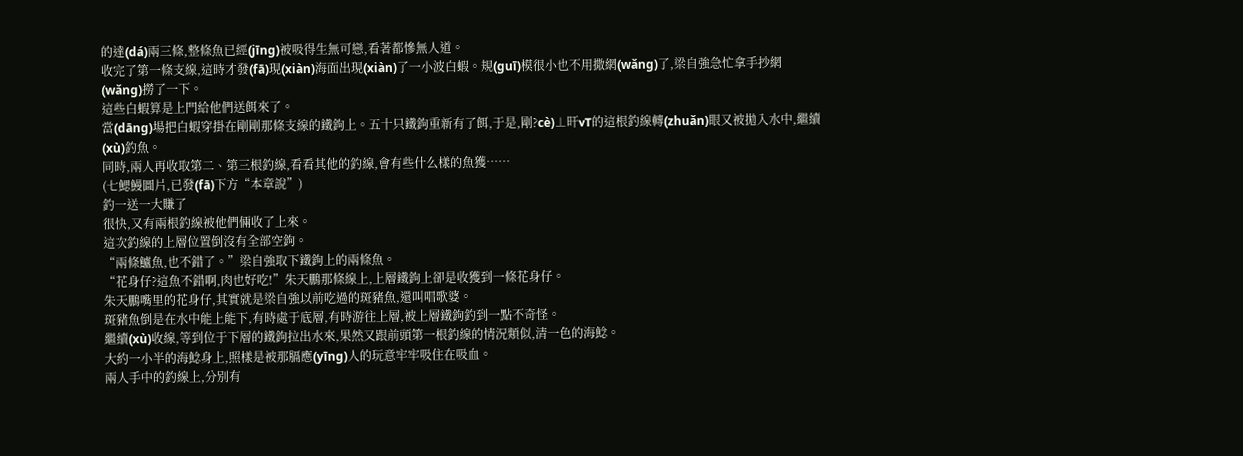的達(dá)兩三條,整條魚已經(jīng)被吸得生無可戀,看著都慘無人道。
收完了第一條支線,這時才發(fā)現(xiàn)海面出現(xiàn)了一小波白蝦。規(guī)模很小也不用撒網(wǎng)了,梁自強急忙拿手抄網(wǎng)撈了一下。
這些白蝦算是上門給他們送餌來了。
當(dāng)場把白蝦穿掛在剛剛那條支線的鐵鉤上。五十只鐵鉤重新有了餌,于是,剛?cè)⊥旰vT的這根釣線轉(zhuǎn)眼又被拋入水中,繼續(xù)釣魚。
同時,兩人再收取第二、第三根釣線,看看其他的釣線,會有些什么樣的魚獲……
(七鰓鰻圖片,已發(fā)下方“本章說”)
釣一送一大賺了
很快,又有兩根釣線被他們倆收了上來。
這次釣線的上層位置倒沒有全部空鉤。
“兩條鱸魚,也不錯了。”梁自強取下鐵鉤上的兩條魚。
“花身仔?這魚不錯啊,肉也好吃!”朱天鵬那條線上,上層鐵鉤上卻是收獲到一條花身仔。
朱天鵬嘴里的花身仔,其實就是梁自強以前吃過的斑豬魚,還叫唱歌婆。
斑豬魚倒是在水中能上能下,有時處于底層,有時游往上層,被上層鐵鉤釣到一點不奇怪。
繼續(xù)收線,等到位于下層的鐵鉤拉出水來,果然又跟前頭第一根釣線的情況類似,清一色的海鯰。
大約一小半的海鯰身上,照樣是被那膈應(yīng)人的玩意牢牢吸住在吸血。
兩人手中的釣線上,分別有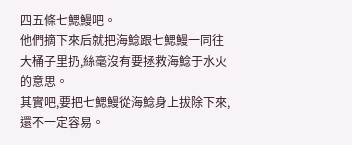四五條七鰓鰻吧。
他們摘下來后就把海鯰跟七鰓鰻一同往大桶子里扔,絲毫沒有要拯救海鯰于水火的意思。
其實吧,要把七鰓鰻從海鯰身上拔除下來,還不一定容易。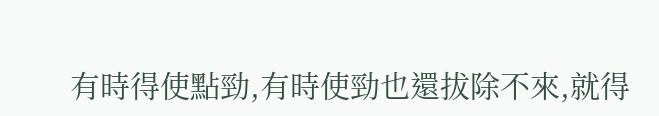有時得使點勁,有時使勁也還拔除不來,就得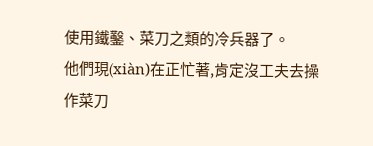使用鐵鑿、菜刀之類的冷兵器了。
他們現(xiàn)在正忙著,肯定沒工夫去操作菜刀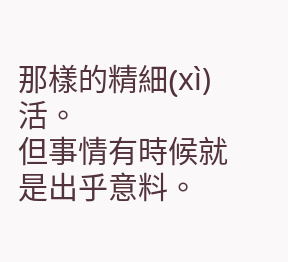那樣的精細(xì)活。
但事情有時候就是出乎意料。